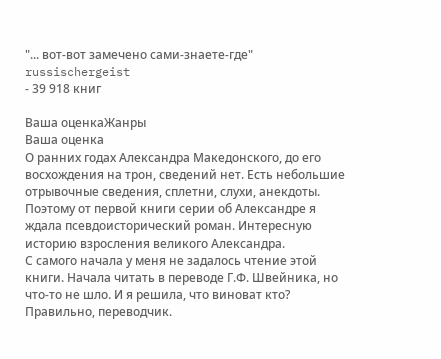"... вот-вот замечено сами-знаете-где"
russischergeist
- 39 918 книг

Ваша оценкаЖанры
Ваша оценка
О ранних годах Александра Македонского, до его восхождения на трон, сведений нет. Есть небольшие отрывочные сведения, сплетни, слухи, анекдоты. Поэтому от первой книги серии об Александре я ждала псевдоисторический роман. Интересную историю взросления великого Александра.
С самого начала у меня не задалось чтение этой книги. Начала читать в переводе Г.Ф. Швейника, но что-то не шло. И я решила, что виноват кто? Правильно, переводчик.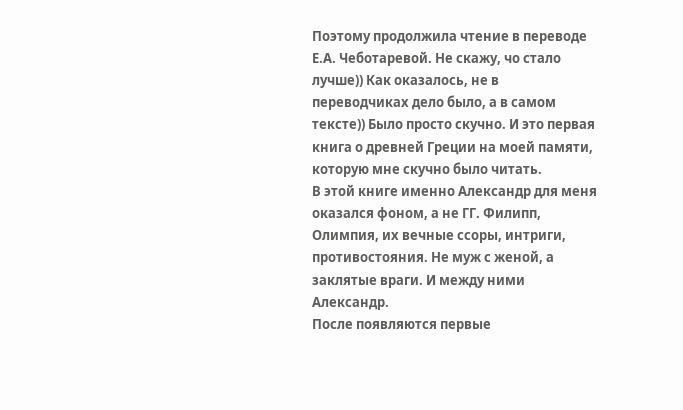Поэтому продолжила чтение в переводе Е.А. Чеботаревой. Не скажу, чо стало лучше)) Как оказалось, не в переводчиках дело было, а в самом тексте)) Было просто скучно. И это первая книга о древней Греции на моей памяти, которую мне скучно было читать.
В этой книге именно Александр для меня оказался фоном, а не ГГ. Филипп, Олимпия, их вечные ссоры, интриги, противостояния. Не муж с женой, а заклятые враги. И между ними Александр.
После появляются первые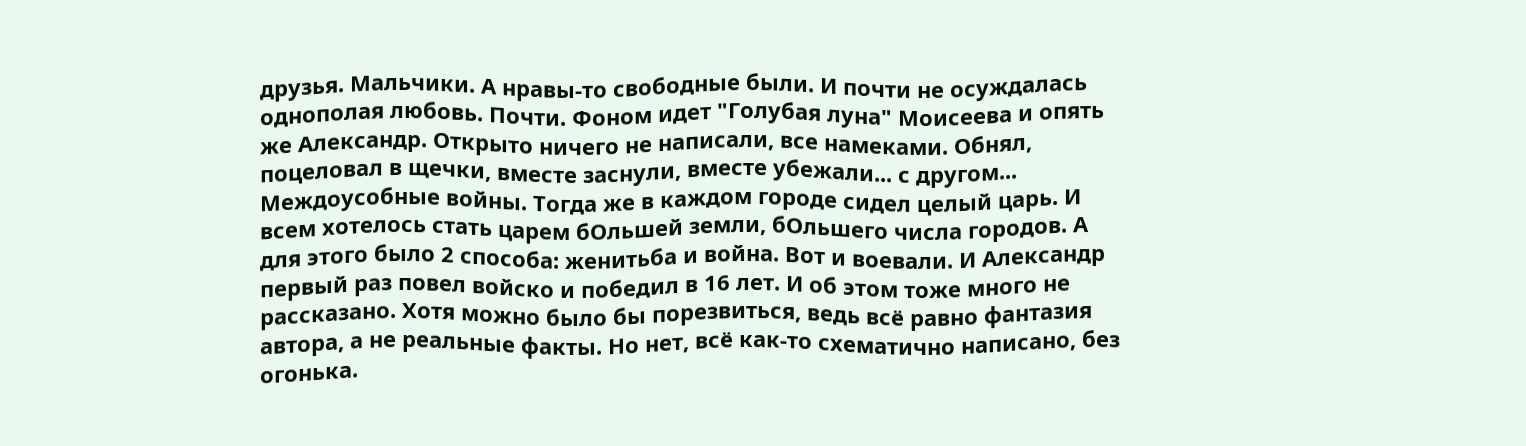друзья. Мальчики. А нравы-то свободные были. И почти не осуждалась однополая любовь. Почти. Фоном идет "Голубая луна" Моисеева и опять же Александр. Открыто ничего не написали, все намеками. Обнял, поцеловал в щечки, вместе заснули, вместе убежали... с другом...
Междоусобные войны. Тогда же в каждом городе сидел целый царь. И всем хотелось стать царем бОльшей земли, бОльшего числа городов. А для этого было 2 способа: женитьба и война. Вот и воевали. И Александр первый раз повел войско и победил в 16 лет. И об этом тоже много не рассказано. Хотя можно было бы порезвиться, ведь всё равно фантазия автора, а не реальные факты. Но нет, всё как-то схематично написано, без огонька.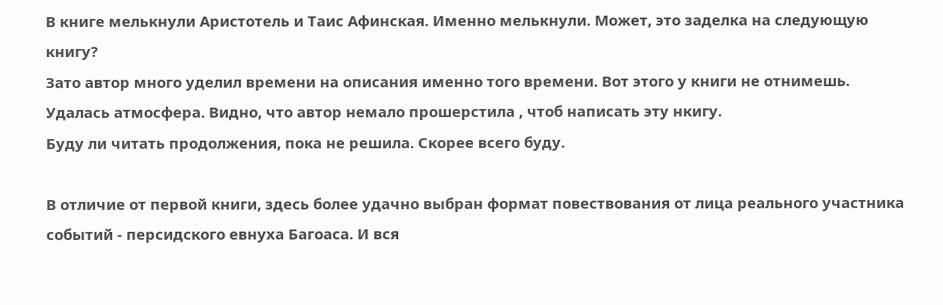В книге мелькнули Аристотель и Таис Афинская. Именно мелькнули. Может, это заделка на следующую книгу?
Зато автор много уделил времени на описания именно того времени. Вот этого у книги не отнимешь. Удалась атмосфера. Видно, что автор немало прошерстилa , чтоб написать эту нкигу.
Буду ли читать продолжения, пока не решила. Скорее всего буду.

В отличие от первой книги, здесь более удачно выбран формат повествования от лица реального участника событий - персидского евнуха Багоаса. И вся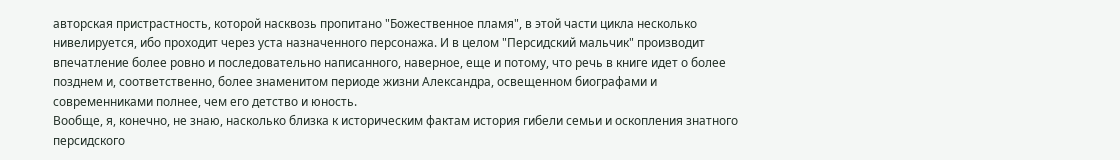авторская пристрастность, которой насквозь пропитано "Божественное пламя", в этой части цикла несколько нивелируется, ибо проходит через уста назначенного персонажа. И в целом "Персидский мальчик" производит впечатление более ровно и последовательно написанного, наверное, еще и потому, что речь в книге идет о более позднем и, соответственно, более знаменитом периоде жизни Александра, освещенном биографами и современниками полнее, чем его детство и юность.
Вообще, я, конечно, не знаю, насколько близка к историческим фактам история гибели семьи и оскопления знатного персидского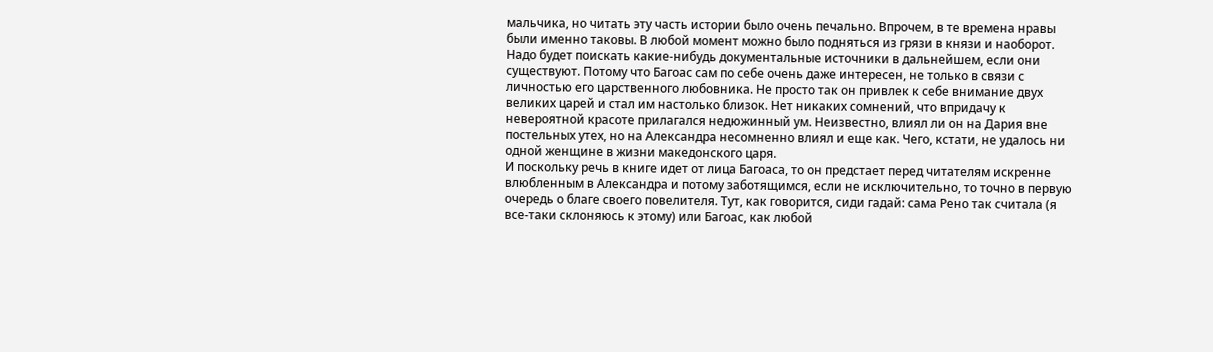мальчика, но читать эту часть истории было очень печально. Впрочем, в те времена нравы были именно таковы. В любой момент можно было подняться из грязи в князи и наоборот. Надо будет поискать какие-нибудь документальные источники в дальнейшем, если они существуют. Потому что Багоас сам по себе очень даже интересен, не только в связи с личностью его царственного любовника. Не просто так он привлек к себе внимание двух великих царей и стал им настолько близок. Нет никаких сомнений, что впридачу к невероятной красоте прилагался недюжинный ум. Неизвестно, влиял ли он на Дария вне постельных утех, но на Александра несомненно влиял и еще как. Чего, кстати, не удалось ни одной женщине в жизни македонского царя.
И поскольку речь в книге идет от лица Багоаса, то он предстает перед читателям искренне влюбленным в Александра и потому заботящимся, если не исключительно, то точно в первую очередь о благе своего повелителя. Тут, как говорится, сиди гадай: сама Рено так считала (я все-таки склоняюсь к этому) или Багоас, как любой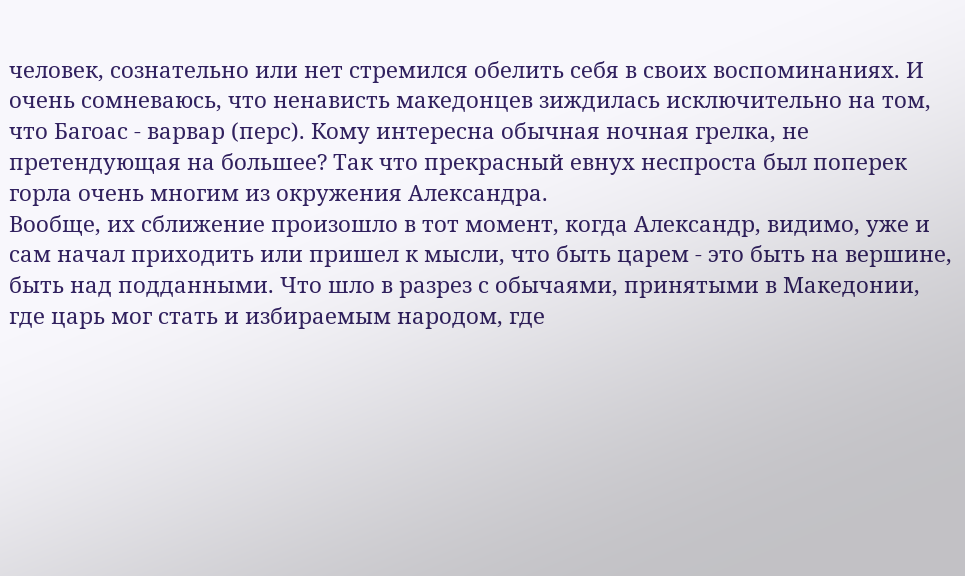человек, сознательно или нет стремился обелить себя в своих воспоминаниях. И очень сомневаюсь, что ненависть македонцев зиждилась исключительно на том, что Багоас - варвар (перс). Кому интересна обычная ночная грелка, не претендующая на большее? Так что прекрасный евнух неспроста был поперек горла очень многим из окружения Александра.
Вообще, их сближение произошло в тот момент, когда Александр, видимо, уже и сам начал приходить или пришел к мысли, что быть царем - это быть на вершине, быть над подданными. Что шло в разрез с обычаями, принятыми в Македонии, где царь мог стать и избираемым народом, где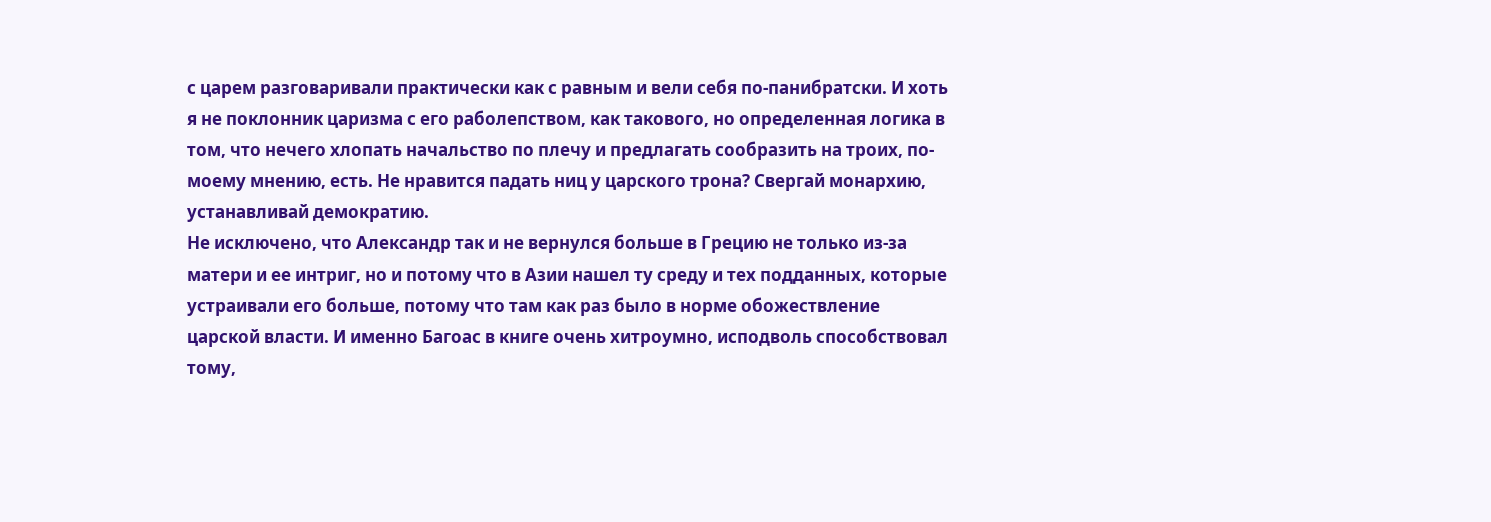с царем разговаривали практически как с равным и вели себя по-панибратски. И хоть я не поклонник царизма с его раболепством, как такового, но определенная логика в том, что нечего хлопать начальство по плечу и предлагать сообразить на троих, по-моему мнению, есть. Не нравится падать ниц у царского трона? Свергай монархию, устанавливай демократию.
Не исключено, что Александр так и не вернулся больше в Грецию не только из-за матери и ее интриг, но и потому что в Азии нашел ту среду и тех подданных, которые устраивали его больше, потому что там как раз было в норме обожествление царской власти. И именно Багоас в книге очень хитроумно, исподволь способствовал тому,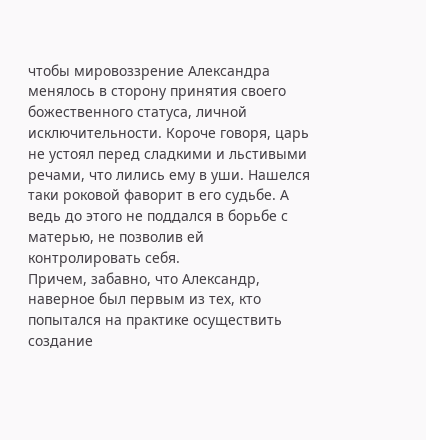чтобы мировоззрение Александра менялось в сторону принятия своего божественного статуса, личной исключительности. Короче говоря, царь не устоял перед сладкими и льстивыми речами, что лились ему в уши. Нашелся таки роковой фаворит в его судьбе. А ведь до этого не поддался в борьбе с матерью, не позволив ей контролировать себя.
Причем, забавно, что Александр, наверное был первым из тех, кто попытался на практике осуществить создание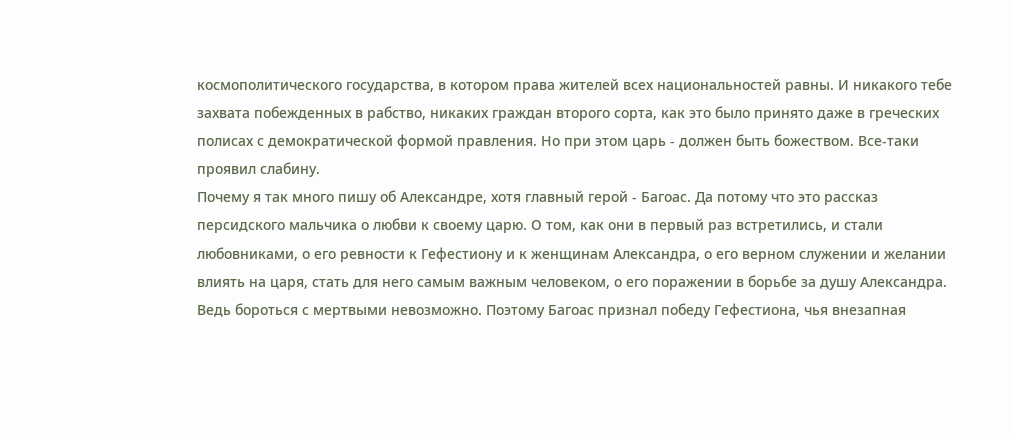космополитического государства, в котором права жителей всех национальностей равны. И никакого тебе захвата побежденных в рабство, никаких граждан второго сорта, как это было принято даже в греческих полисах с демократической формой правления. Но при этом царь - должен быть божеством. Все-таки проявил слабину.
Почему я так много пишу об Александре, хотя главный герой - Багоас. Да потому что это рассказ персидского мальчика о любви к своему царю. О том, как они в первый раз встретились, и стали любовниками, о его ревности к Гефестиону и к женщинам Александра, о его верном служении и желании влиять на царя, стать для него самым важным человеком, о его поражении в борьбе за душу Александра. Ведь бороться с мертвыми невозможно. Поэтому Багоас признал победу Гефестиона, чья внезапная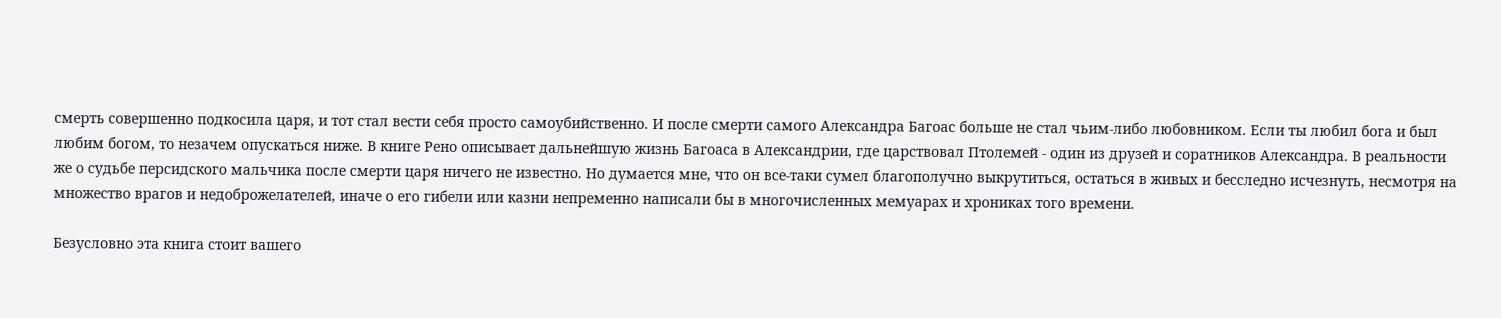смерть совершенно подкосила царя, и тот стал вести себя просто самоубийственно. И после смерти самого Александра Багоас больше не стал чьим-либо любовником. Если ты любил бога и был любим богом, то незачем опускаться ниже. В книге Рено описывает дальнейшую жизнь Багоаса в Александрии, где царствовал Птолемей - один из друзей и соратников Александра. В реальности же о судьбе персидского мальчика после смерти царя ничего не известно. Но думается мне, что он все-таки сумел благополучно выкрутиться, остаться в живых и бесследно исчезнуть, несмотря на множество врагов и недоброжелателей, иначе о его гибели или казни непременно написали бы в многочисленных мемуарах и хрониках того времени.

Безусловно эта книга стоит вашего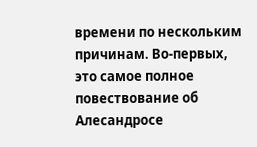времени по нескольким причинам. Во-первых, это самое полное повествование об Алесандросе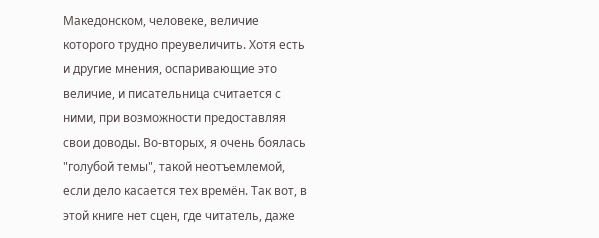Македонском, человеке, величие которого трудно преувеличить. Хотя есть и другие мнения, оспаривающие это величие, и писательница считается с ними, при возможности предоставляя свои доводы. Во-вторых, я очень боялась "голубой темы", такой неотъемлемой, если дело касается тех времён. Так вот, в этой книге нет сцен, где читатель, даже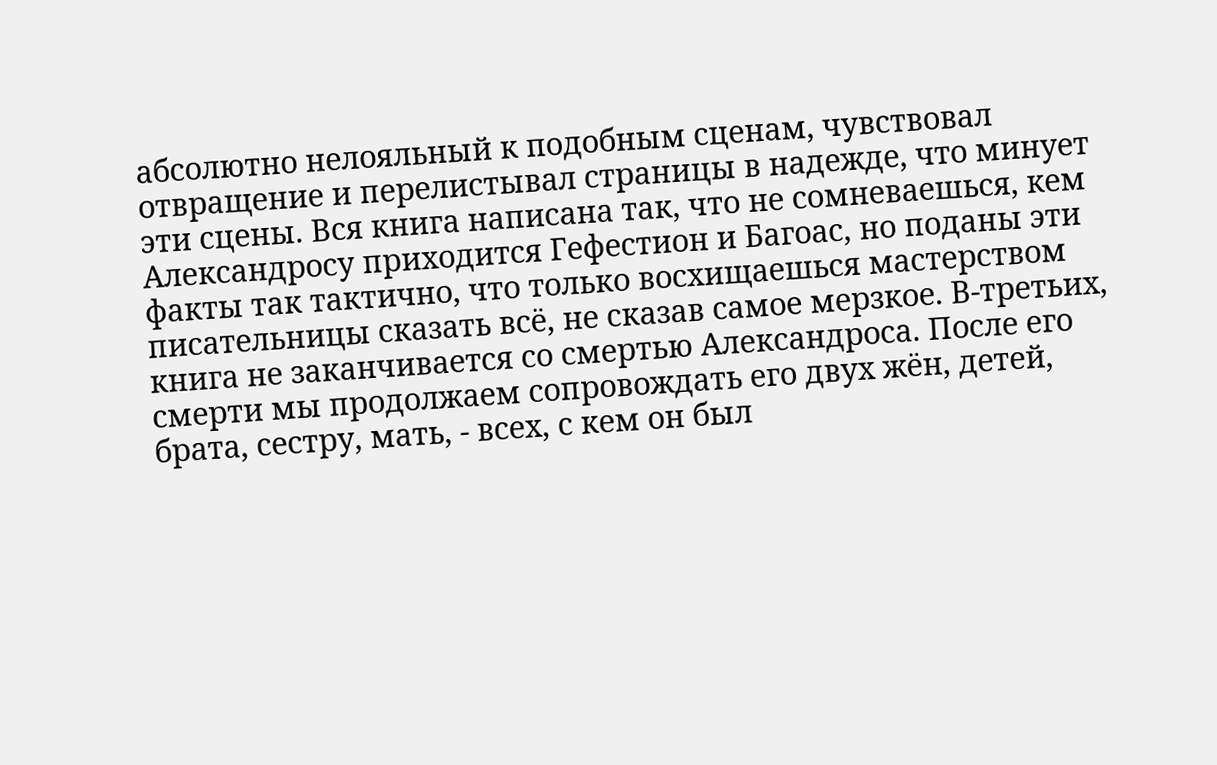абсолютно нелояльный к подобным сценам, чувствовал отвращение и перелистывал страницы в надежде, что минует эти сцены. Вся книга написана так, что не сомневаешься, кем Александросу приходится Гефестион и Багоас, но поданы эти факты так тактично, что только восхищаешься мастерством писательницы сказать всё, не сказав самое мерзкое. В-третьих, книга не заканчивается со смертью Александроса. После его смерти мы продолжаем сопровождать его двух жён, детей, брата, сестру, мать, - всех, с кем он был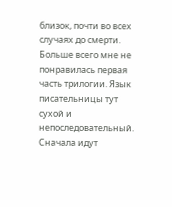близок, почти во всех случаях до смерти.
Больше всего мне не понравилась первая часть трилогии. Язык писательницы тут сухой и непоследовательный. Сначала идут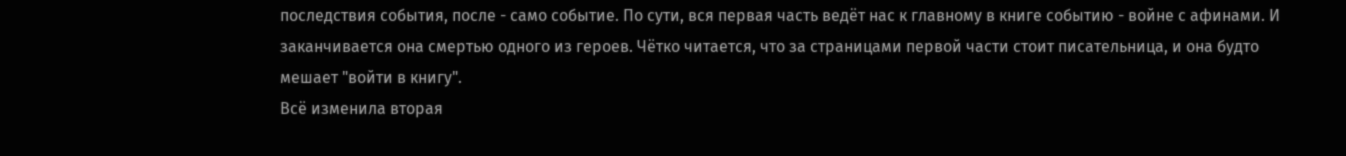последствия события, после - само событие. По сути, вся первая часть ведёт нас к главному в книге событию - войне с афинами. И заканчивается она смертью одного из героев. Чётко читается, что за страницами первой части стоит писательница, и она будто мешает "войти в книгу".
Всё изменила вторая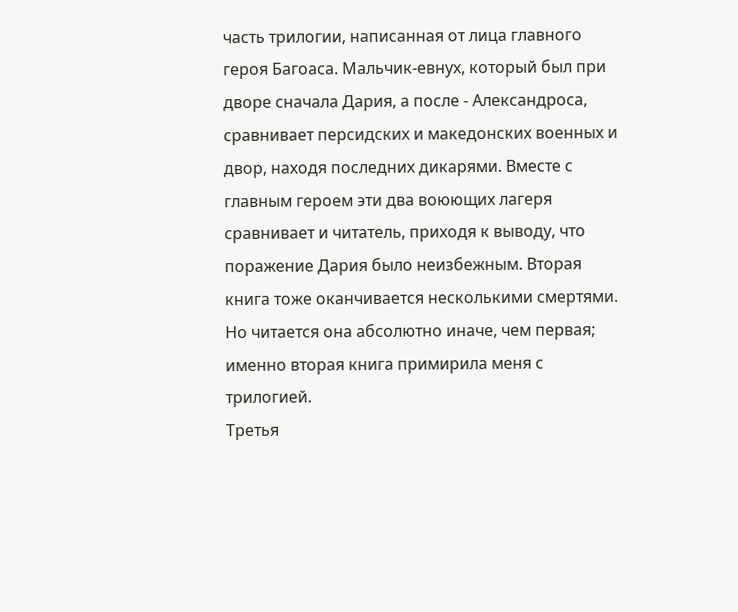часть трилогии, написанная от лица главного героя Багоаса. Мальчик-евнух, который был при дворе сначала Дария, а после - Александроса, сравнивает персидских и македонских военных и двор, находя последних дикарями. Вместе с главным героем эти два воюющих лагеря сравнивает и читатель, приходя к выводу, что поражение Дария было неизбежным. Вторая книга тоже оканчивается несколькими смертями. Но читается она абсолютно иначе, чем первая; именно вторая книга примирила меня с трилогией.
Третья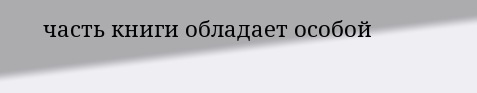часть книги обладает особой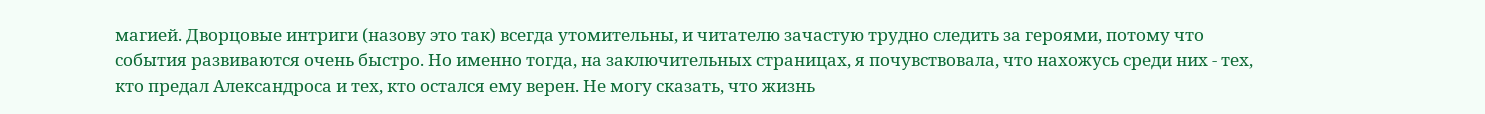магией. Дворцовые интриги (назову это так) всегда утомительны, и читателю зачастую трудно следить за героями, потому что события развиваются очень быстро. Но именно тогда, на заключительных страницах, я почувствовала, что нахожусь среди них - тех, кто предал Александроса и тех, кто остался ему верен. Не могу сказать, что жизнь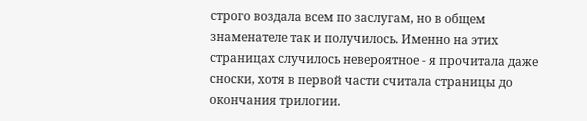строго воздала всем по заслугам, но в общем знаменателе так и получилось. Именно на этих страницах случилось невероятное - я прочитала даже сноски, хотя в первой части считала страницы до окончания трилогии.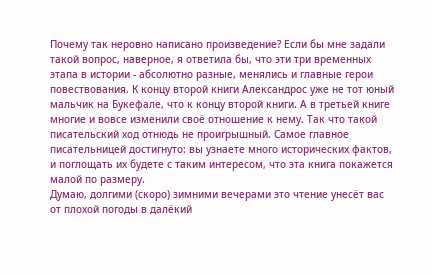Почему так неровно написано произведение? Если бы мне задали такой вопрос, наверное, я ответила бы, что эти три временных этапа в истории - абсолютно разные, менялись и главные герои повествования. К концу второй книги Александрос уже не тот юный мальчик на Букефале, что к концу второй книги. А в третьей книге многие и вовсе изменили своё отношение к нему. Так что такой писательский ход отнюдь не проигрышный. Самое главное писательницей достигнуто: вы узнаете много исторических фактов, и поглощать их будете с таким интересом, что эта книга покажется малой по размеру.
Думаю, долгими (скоро) зимними вечерами это чтение унесёт вас от плохой погоды в далёкий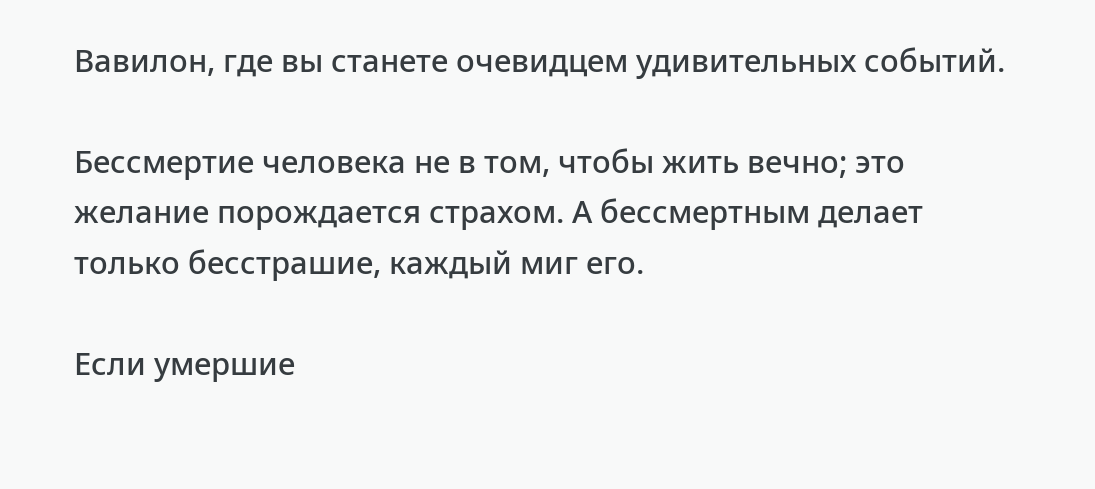Вавилон, где вы станете очевидцем удивительных событий.

Бессмертие человека не в том, чтобы жить вечно; это желание порождается страхом. А бессмертным делает только бесстрашие, каждый миг его.

Если умершие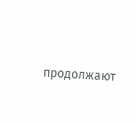продолжают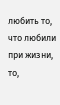любить то, что любили при жизни, то,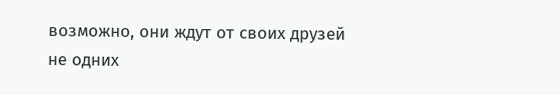возможно, они ждут от своих друзей не одних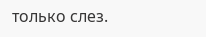только слез.